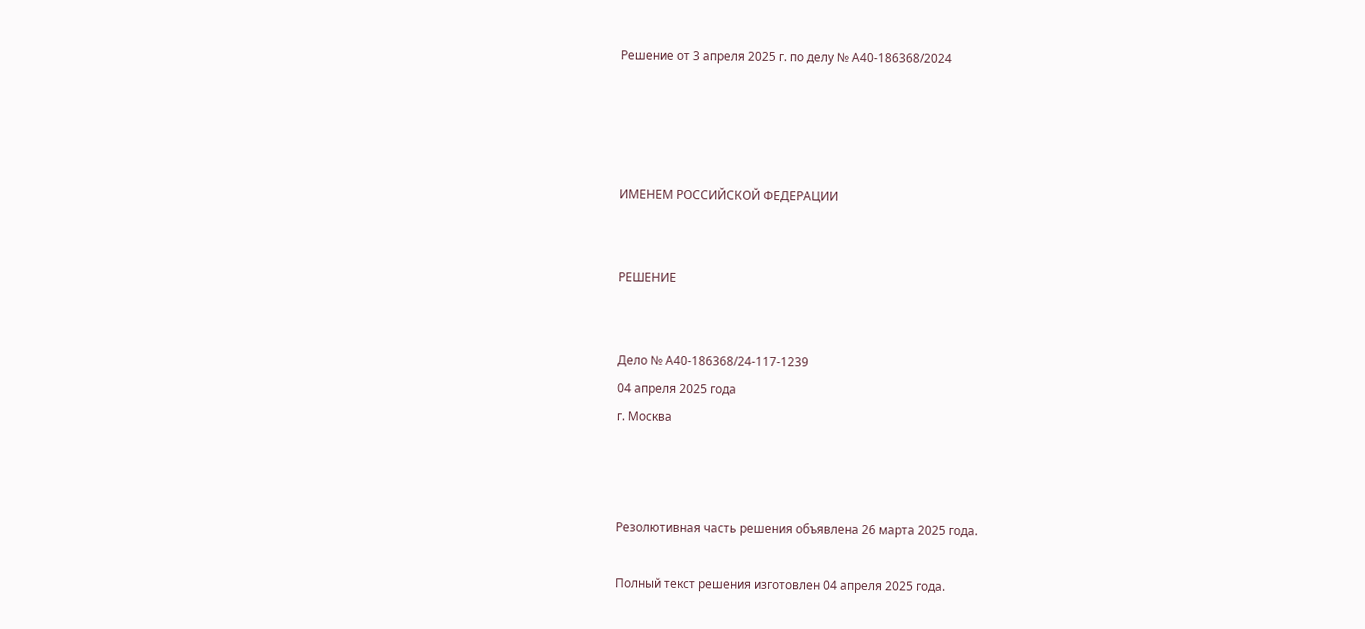Решение от 3 апреля 2025 г. по делу № А40-186368/2024




ИМЕНЕМ РОССИЙСКОЙ ФЕДЕРАЦИИ


РЕШЕНИЕ


Дело № А40-186368/24-117-1239
04 апреля 2025 года
г. Москва



Резолютивная часть решения объявлена 26 марта 2025 года.

Полный текст решения изготовлен 04 апреля 2025 года.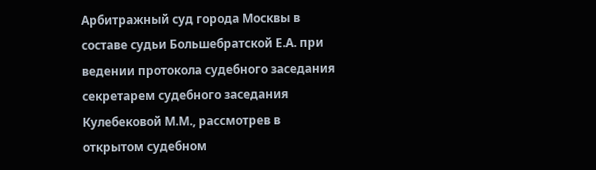Арбитражный суд города Москвы в составе судьи Большебратской Е.А. при ведении протокола судебного заседания секретарем судебного заседания Кулебековой М.М., рассмотрев в открытом судебном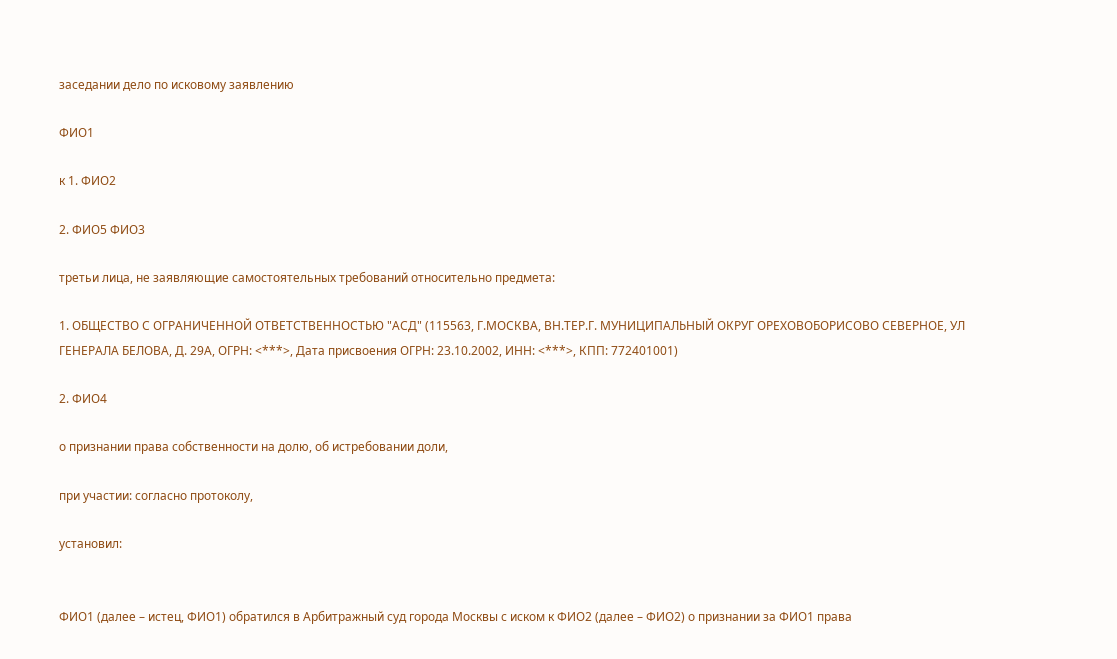заседании дело по исковому заявлению

ФИО1

к 1. ФИО2

2. ФИО5 ФИО3

третьи лица, не заявляющие самостоятельных требований относительно предмета:

1. ОБЩЕСТВО С ОГРАНИЧЕННОЙ ОТВЕТСТВЕННОСТЬЮ "АСД" (115563, Г.МОСКВА, ВН.ТЕР.Г. МУНИЦИПАЛЬНЫЙ ОКРУГ ОРЕХОВОБОРИСОВО СЕВЕРНОЕ, УЛ ГЕНЕРАЛА БЕЛОВА, Д. 29А, ОГРН: <***>, Дата присвоения ОГРН: 23.10.2002, ИНН: <***>, КПП: 772401001)

2. ФИО4

о признании права собственности на долю, об истребовании доли,

при участии: согласно протоколу,

установил:


ФИО1 (далее – истец, ФИО1) обратился в Арбитражный суд города Москвы с иском к ФИО2 (далее – ФИО2) о признании за ФИО1 права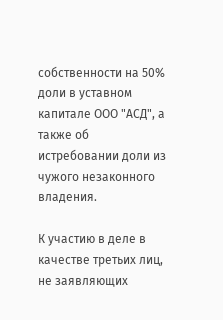собственности на 50% доли в уставном капитале ООО "АСД", а также об истребовании доли из чужого незаконного владения.

К участию в деле в качестве третьих лиц, не заявляющих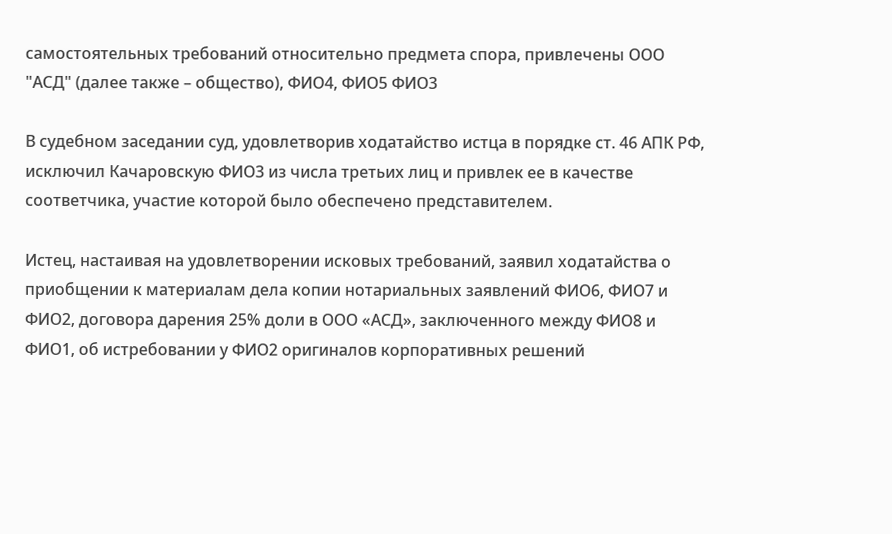самостоятельных требований относительно предмета спора, привлечены ООО "АСД" (далее также – общество), ФИО4, ФИО5 ФИО3

В судебном заседании суд, удовлетворив ходатайство истца в порядке ст. 46 АПК РФ, исключил Качаровскую ФИО3 из числа третьих лиц и привлек ее в качестве соответчика, участие которой было обеспечено представителем.

Истец, настаивая на удовлетворении исковых требований, заявил ходатайства о приобщении к материалам дела копии нотариальных заявлений ФИО6, ФИО7 и ФИО2, договора дарения 25% доли в ООО «АСД», заключенного между ФИО8 и ФИО1, об истребовании у ФИО2 оригиналов корпоративных решений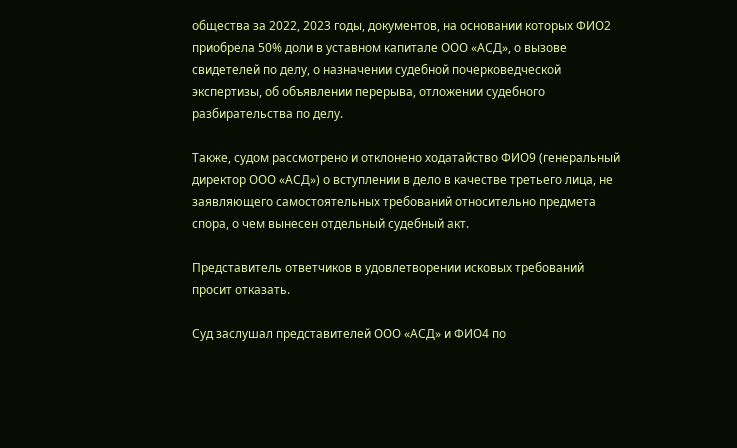общества за 2022, 2023 годы, документов, на основании которых ФИО2 приобрела 50% доли в уставном капитале ООО «АСД», о вызове свидетелей по делу, о назначении судебной почерковедческой экспертизы, об объявлении перерыва, отложении судебного разбирательства по делу.

Также, судом рассмотрено и отклонено ходатайство ФИО9 (генеральный директор ООО «АСД») о вступлении в дело в качестве третьего лица, не заявляющего самостоятельных требований относительно предмета спора, о чем вынесен отдельный судебный акт.

Представитель ответчиков в удовлетворении исковых требований просит отказать.

Суд заслушал представителей ООО «АСД» и ФИО4 по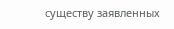существу заявленных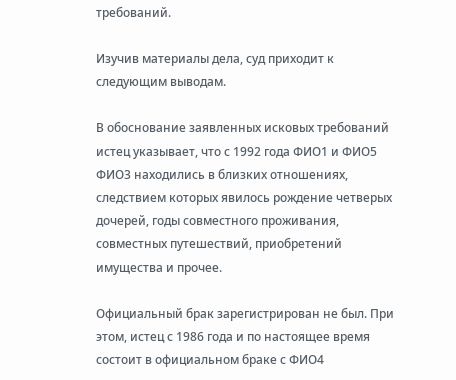требований.

Изучив материалы дела, суд приходит к следующим выводам.

В обоснование заявленных исковых требований истец указывает, что с 1992 года ФИО1 и ФИО5 ФИО3 находились в близких отношениях, следствием которых явилось рождение четверых дочерей, годы совместного проживания, совместных путешествий, приобретений имущества и прочее.

Официальный брак зарегистрирован не был. При этом, истец с 1986 года и по настоящее время состоит в официальном браке с ФИО4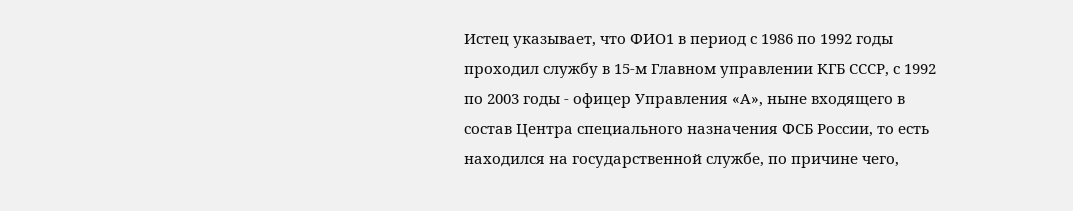Истец указывает, что ФИО1 в период с 1986 по 1992 годы проходил службу в 15-м Главном управлении КГБ СССР, с 1992 по 2003 годы - офицер Управления «А», ныне входящего в состав Центра специального назначения ФСБ России, то есть находился на государственной службе, по причине чего,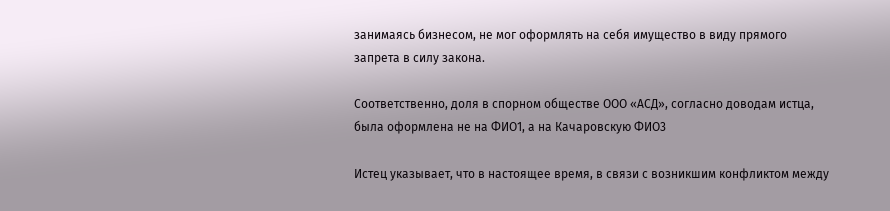занимаясь бизнесом, не мог оформлять на себя имущество в виду прямого запрета в силу закона.

Соответственно, доля в спорном обществе ООО «АСД», согласно доводам истца, была оформлена не на ФИО1, а на Качаровскую ФИО3

Истец указывает, что в настоящее время, в связи с возникшим конфликтом между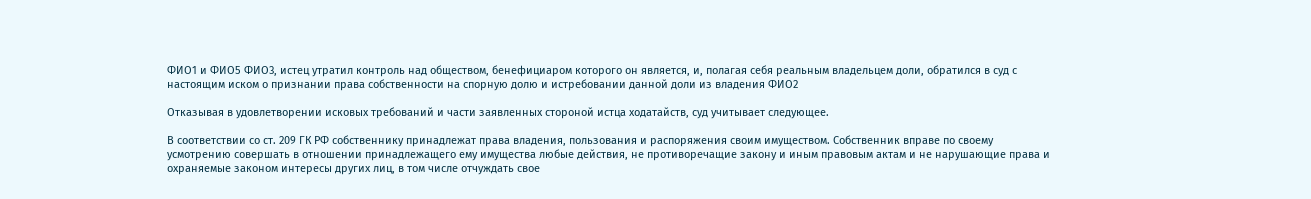ФИО1 и ФИО5 ФИО3, истец утратил контроль над обществом, бенефициаром которого он является, и, полагая себя реальным владельцем доли, обратился в суд с настоящим иском о признании права собственности на спорную долю и истребовании данной доли из владения ФИО2

Отказывая в удовлетворении исковых требований и части заявленных стороной истца ходатайств, суд учитывает следующее.

В соответствии со ст. 209 ГК РФ собственнику принадлежат права владения, пользования и распоряжения своим имуществом. Собственник вправе по своему усмотрению совершать в отношении принадлежащего ему имущества любые действия, не противоречащие закону и иным правовым актам и не нарушающие права и охраняемые законом интересы других лиц, в том числе отчуждать свое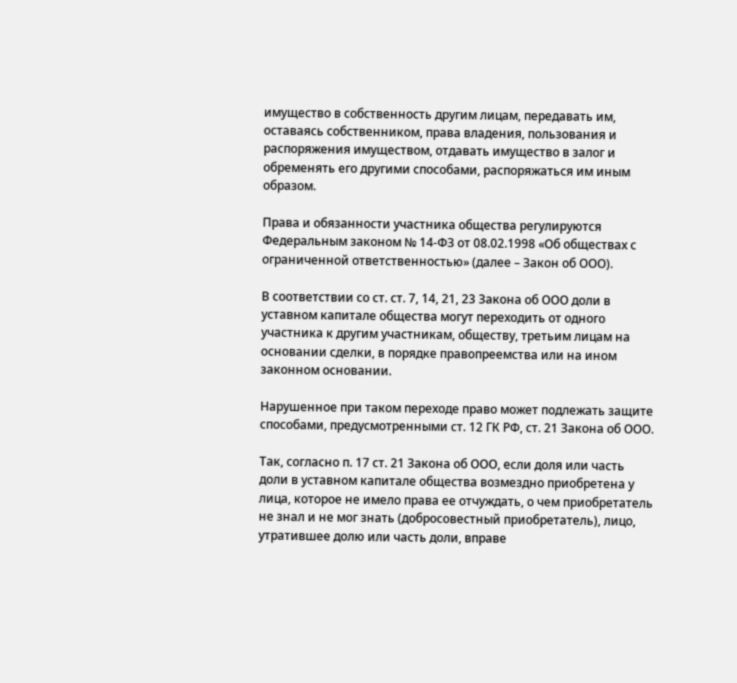имущество в собственность другим лицам, передавать им, оставаясь собственником, права владения, пользования и распоряжения имуществом, отдавать имущество в залог и обременять его другими способами, распоряжаться им иным образом.

Права и обязанности участника общества регулируются Федеральным законом № 14-ФЗ от 08.02.1998 «Об обществах с ограниченной ответственностью» (далее – Закон об ООО).

В соответствии со ст. ст. 7, 14, 21, 23 Закона об ООО доли в уставном капитале общества могут переходить от одного участника к другим участникам, обществу, третьим лицам на основании сделки, в порядке правопреемства или на ином законном основании.

Нарушенное при таком переходе право может подлежать защите способами, предусмотренными ст. 12 ГК РФ, ст. 21 Закона об ООО.

Так, согласно п. 17 ст. 21 Закона об ООО, если доля или часть доли в уставном капитале общества возмездно приобретена у лица, которое не имело права ее отчуждать, о чем приобретатель не знал и не мог знать (добросовестный приобретатель), лицо, утратившее долю или часть доли, вправе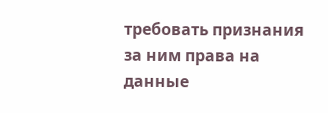требовать признания за ним права на данные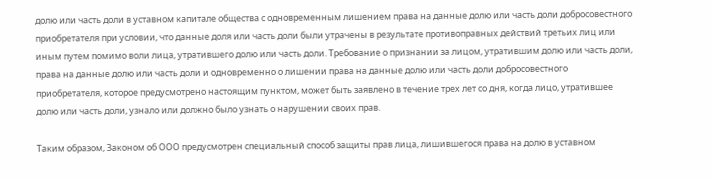долю или часть доли в уставном капитале общества с одновременным лишением права на данные долю или часть доли добросовестного приобретателя при условии, что данные доля или часть доли были утрачены в результате противоправных действий третьих лиц или иным путем помимо воли лица, утратившего долю или часть доли. Требование о признании за лицом, утратившим долю или часть доли, права на данные долю или часть доли и одновременно о лишении права на данные долю или часть доли добросовестного приобретателя, которое предусмотрено настоящим пунктом, может быть заявлено в течение трех лет со дня, когда лицо, утратившее долю или часть доли, узнало или должно было узнать о нарушении своих прав.

Таким образом, Законом об ООО предусмотрен специальный способ защиты прав лица, лишившегося права на долю в уставном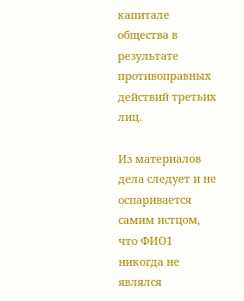капитале общества в результате противоправных действий третьих лиц.

Из материалов дела следует и не оспаривается самим истцом, что ФИО1 никогда не являлся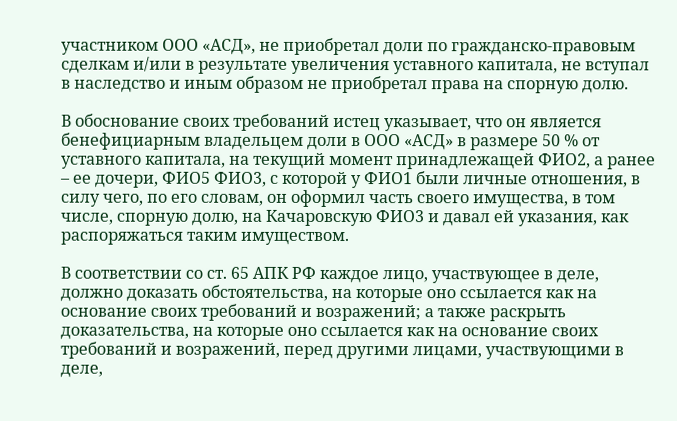участником ООО «АСД», не приобретал доли по гражданско-правовым сделкам и/или в результате увеличения уставного капитала, не вступал в наследство и иным образом не приобретал права на спорную долю.

В обоснование своих требований истец указывает, что он является бенефициарным владельцем доли в ООО «АСД» в размере 50 % от уставного капитала, на текущий момент принадлежащей ФИО2, а ранее – ее дочери, ФИО5 ФИО3, с которой у ФИО1 были личные отношения, в силу чего, по его словам, он оформил часть своего имущества, в том числе, спорную долю, на Качаровскую ФИО3 и давал ей указания, как распоряжаться таким имуществом.

В соответствии со ст. 65 АПК РФ каждое лицо, участвующее в деле, должно доказать обстоятельства, на которые оно ссылается как на основание своих требований и возражений; а также раскрыть доказательства, на которые оно ссылается как на основание своих требований и возражений, перед другими лицами, участвующими в деле,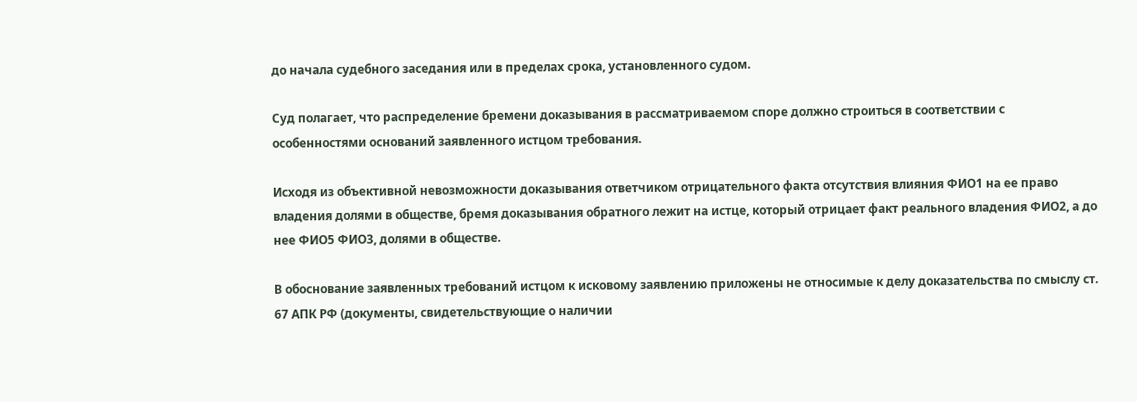до начала судебного заседания или в пределах срока, установленного судом.

Суд полагает, что распределение бремени доказывания в рассматриваемом споре должно строиться в соответствии с особенностями оснований заявленного истцом требования.

Исходя из объективной невозможности доказывания ответчиком отрицательного факта отсутствия влияния ФИО1 на ее право владения долями в обществе, бремя доказывания обратного лежит на истце, который отрицает факт реального владения ФИО2, а до нее ФИО5 ФИО3, долями в обществе.

В обоснование заявленных требований истцом к исковому заявлению приложены не относимые к делу доказательства по смыслу ст. 67 АПК РФ (документы, свидетельствующие о наличии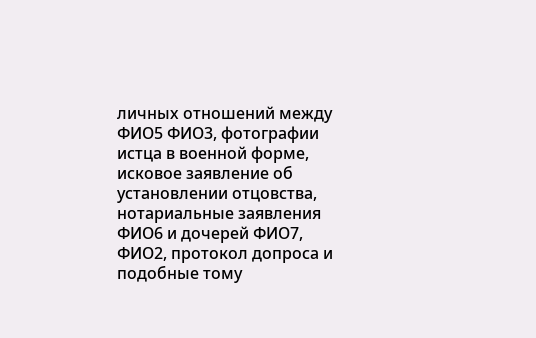личных отношений между ФИО5 ФИО3, фотографии истца в военной форме, исковое заявление об установлении отцовства, нотариальные заявления ФИО6 и дочерей ФИО7, ФИО2, протокол допроса и подобные тому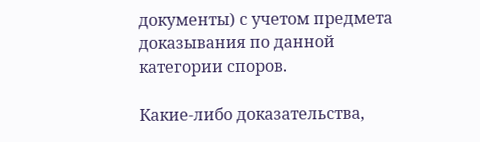документы) с учетом предмета доказывания по данной категории споров.

Какие-либо доказательства,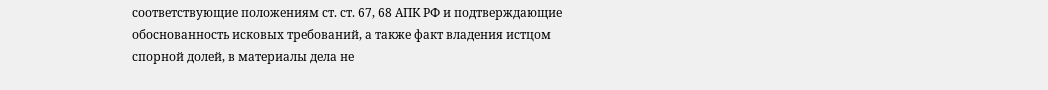соответствующие положениям ст. ст. 67, 68 АПК РФ и подтверждающие обоснованность исковых требований, а также факт владения истцом спорной долей, в материалы дела не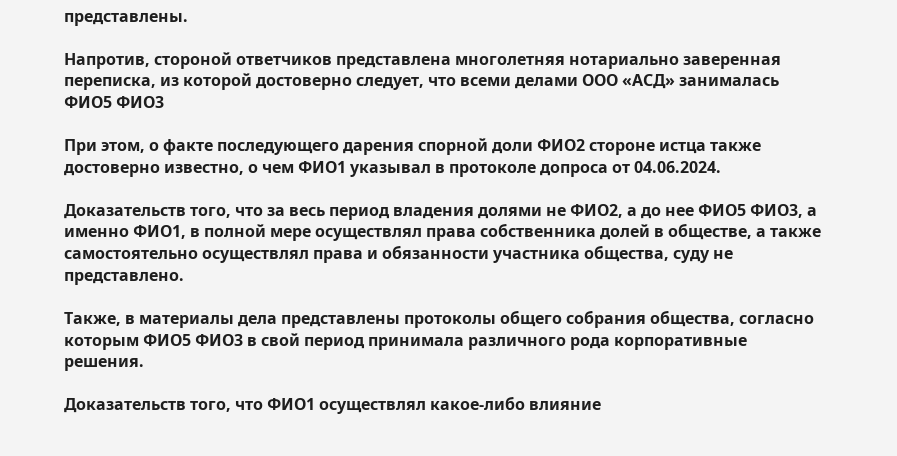представлены.

Напротив, стороной ответчиков представлена многолетняя нотариально заверенная переписка, из которой достоверно следует, что всеми делами ООО «АСД» занималась ФИО5 ФИО3

При этом, о факте последующего дарения спорной доли ФИО2 стороне истца также достоверно известно, о чем ФИО1 указывал в протоколе допроса от 04.06.2024.

Доказательств того, что за весь период владения долями не ФИО2, а до нее ФИО5 ФИО3, а именно ФИО1, в полной мере осуществлял права собственника долей в обществе, а также самостоятельно осуществлял права и обязанности участника общества, суду не представлено.

Также, в материалы дела представлены протоколы общего собрания общества, согласно которым ФИО5 ФИО3 в свой период принимала различного рода корпоративные решения.

Доказательств того, что ФИО1 осуществлял какое-либо влияние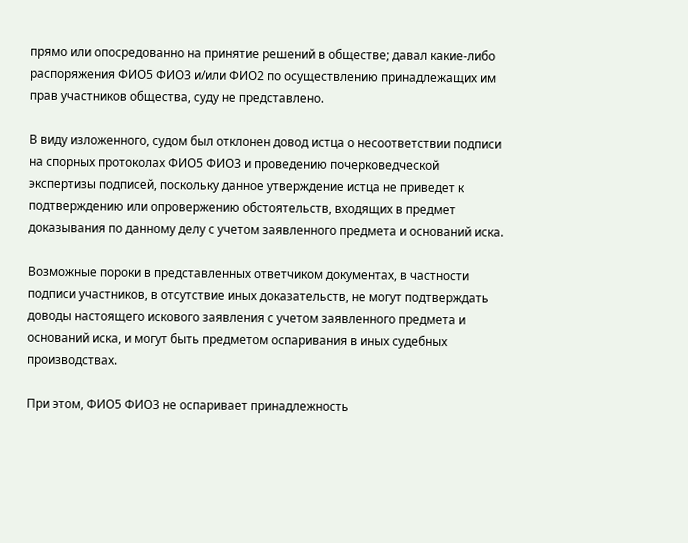прямо или опосредованно на принятие решений в обществе; давал какие-либо распоряжения ФИО5 ФИО3 и/или ФИО2 по осуществлению принадлежащих им прав участников общества, суду не представлено.

В виду изложенного, судом был отклонен довод истца о несоответствии подписи на спорных протоколах ФИО5 ФИО3 и проведению почерковедческой экспертизы подписей, поскольку данное утверждение истца не приведет к подтверждению или опровержению обстоятельств, входящих в предмет доказывания по данному делу с учетом заявленного предмета и оснований иска.

Возможные пороки в представленных ответчиком документах, в частности подписи участников, в отсутствие иных доказательств, не могут подтверждать доводы настоящего искового заявления с учетом заявленного предмета и оснований иска, и могут быть предметом оспаривания в иных судебных производствах.

При этом, ФИО5 ФИО3 не оспаривает принадлежность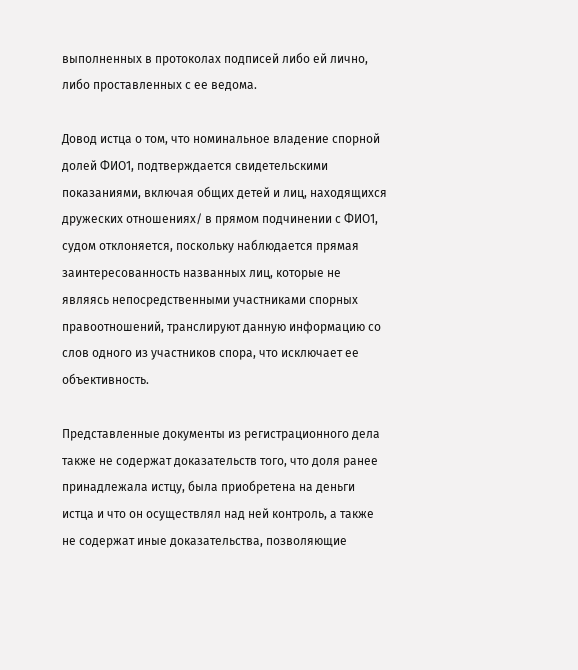выполненных в протоколах подписей либо ей лично, либо проставленных с ее ведома.

Довод истца о том, что номинальное владение спорной долей ФИО1, подтверждается свидетельскими показаниями, включая общих детей и лиц, находящихся дружеских отношениях/ в прямом подчинении с ФИО1, судом отклоняется, поскольку наблюдается прямая заинтересованность названных лиц, которые не являясь непосредственными участниками спорных правоотношений, транслируют данную информацию со слов одного из участников спора, что исключает ее объективность.

Представленные документы из регистрационного дела также не содержат доказательств того, что доля ранее принадлежала истцу, была приобретена на деньги истца и что он осуществлял над ней контроль, а также не содержат иные доказательства, позволяющие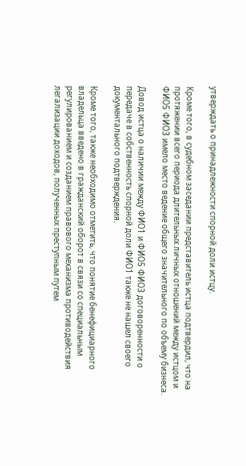утверждать о принадлежности спорной доли истцу.

Кроме того, в судебном заседании представитель истца подтвердил, что на протяжении всего периода длительных личных отношений между истцом и ФИО5 ФИО3 имело место ведение общего значительного по объему бизнеса.

Довод истца о наличии между ФИО1 и ФИО5 ФИО3 договоренности о передаче в собственность спорной доли ФИО1 также не нашел своего документального подтверждения.

Кроме того, также необходимо отметить, что понятие бенефициарного владельца введено в гражданский оборот в связи со специальным регулированием и созданием правового механизма противодействия легализации доходов, полученных преступным путем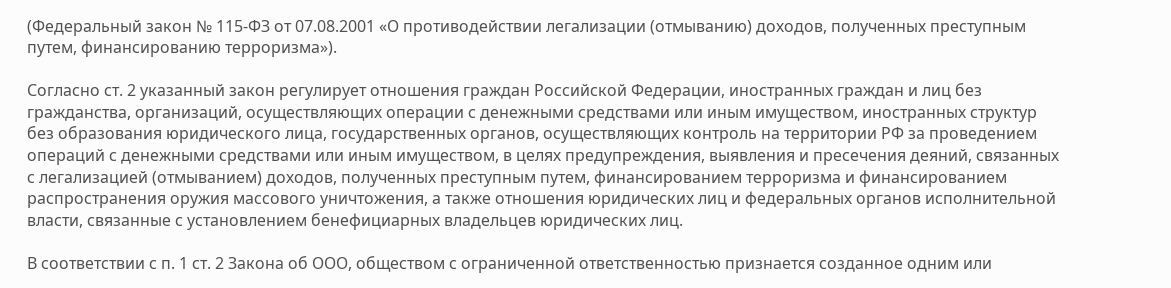(Федеральный закон № 115-ФЗ от 07.08.2001 «О противодействии легализации (отмыванию) доходов, полученных преступным путем, финансированию терроризма»).

Согласно ст. 2 указанный закон регулирует отношения граждан Российской Федерации, иностранных граждан и лиц без гражданства, организаций, осуществляющих операции с денежными средствами или иным имуществом, иностранных структур без образования юридического лица, государственных органов, осуществляющих контроль на территории РФ за проведением операций с денежными средствами или иным имуществом, в целях предупреждения, выявления и пресечения деяний, связанных с легализацией (отмыванием) доходов, полученных преступным путем, финансированием терроризма и финансированием распространения оружия массового уничтожения, а также отношения юридических лиц и федеральных органов исполнительной власти, связанные с установлением бенефициарных владельцев юридических лиц.

В соответствии с п. 1 ст. 2 Закона об ООО, обществом с ограниченной ответственностью признается созданное одним или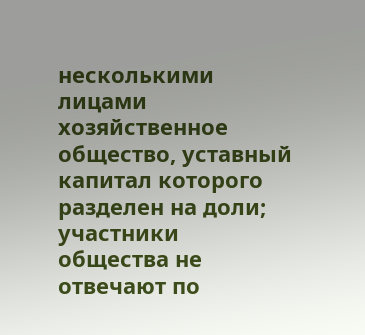несколькими лицами хозяйственное общество, уставный капитал которого разделен на доли; участники общества не отвечают по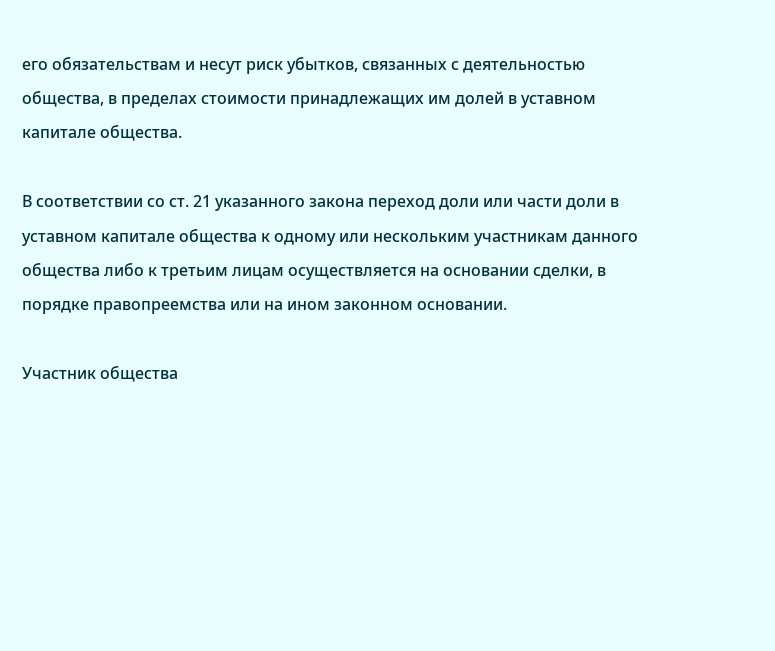его обязательствам и несут риск убытков, связанных с деятельностью общества, в пределах стоимости принадлежащих им долей в уставном капитале общества.

В соответствии со ст. 21 указанного закона переход доли или части доли в уставном капитале общества к одному или нескольким участникам данного общества либо к третьим лицам осуществляется на основании сделки, в порядке правопреемства или на ином законном основании.

Участник общества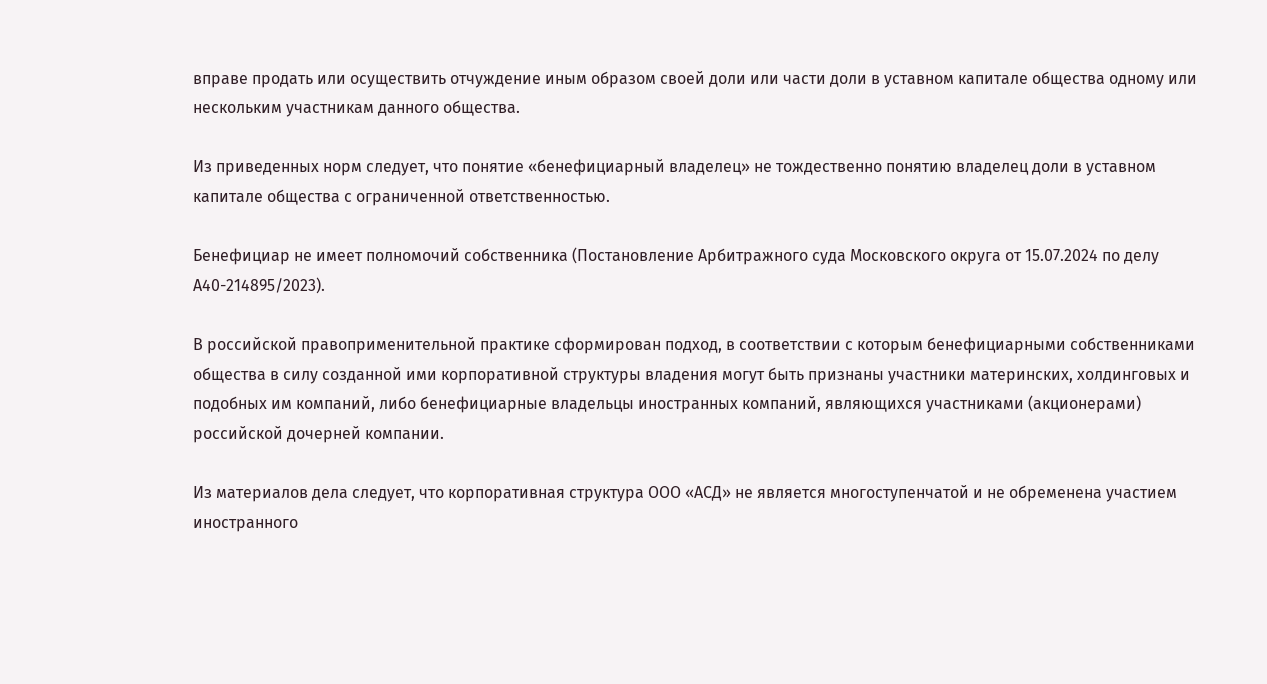вправе продать или осуществить отчуждение иным образом своей доли или части доли в уставном капитале общества одному или нескольким участникам данного общества.

Из приведенных норм следует, что понятие «бенефициарный владелец» не тождественно понятию владелец доли в уставном капитале общества с ограниченной ответственностью.

Бенефициар не имеет полномочий собственника (Постановление Арбитражного суда Московского округа от 15.07.2024 по делу А40-214895/2023).

В российской правоприменительной практике сформирован подход, в соответствии с которым бенефициарными собственниками общества в силу созданной ими корпоративной структуры владения могут быть признаны участники материнских, холдинговых и подобных им компаний, либо бенефициарные владельцы иностранных компаний, являющихся участниками (акционерами) российской дочерней компании.

Из материалов дела следует, что корпоративная структура ООО «АСД» не является многоступенчатой и не обременена участием иностранного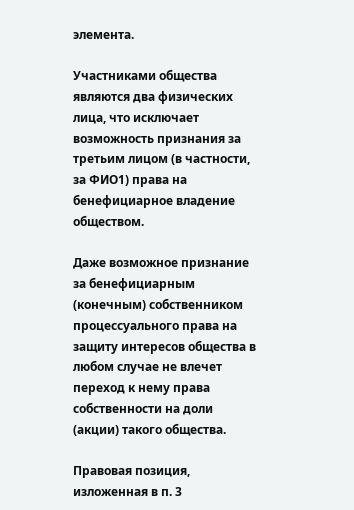элемента.

Участниками общества являются два физических лица, что исключает возможность признания за третьим лицом (в частности, за ФИО1) права на бенефициарное владение обществом.

Даже возможное признание за бенефициарным (конечным) собственником процессуального права на защиту интересов общества в любом случае не влечет переход к нему права собственности на доли (акции) такого общества.

Правовая позиция, изложенная в п. 3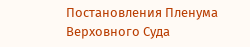Постановления Пленума Верховного Суда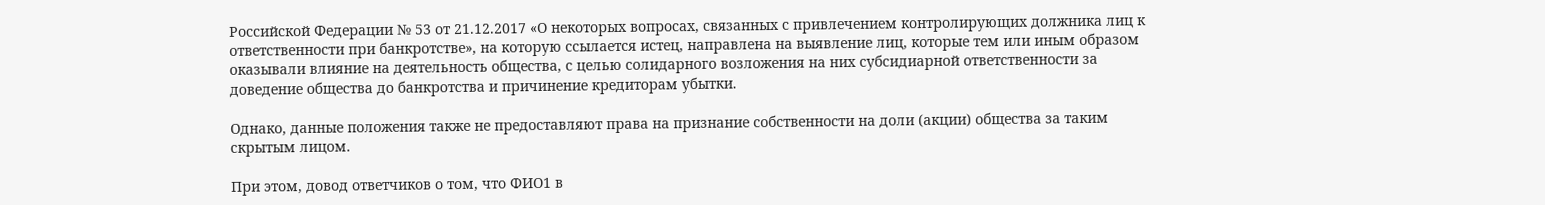Российской Федерации № 53 от 21.12.2017 «О некоторых вопросах, связанных с привлечением контролирующих должника лиц к ответственности при банкротстве», на которую ссылается истец, направлена на выявление лиц, которые тем или иным образом оказывали влияние на деятельность общества, с целью солидарного возложения на них субсидиарной ответственности за доведение общества до банкротства и причинение кредиторам убытки.

Однако, данные положения также не предоставляют права на признание собственности на доли (акции) общества за таким скрытым лицом.

При этом, довод ответчиков о том, что ФИО1 в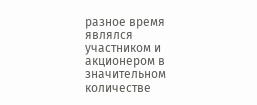разное время являлся участником и акционером в значительном количестве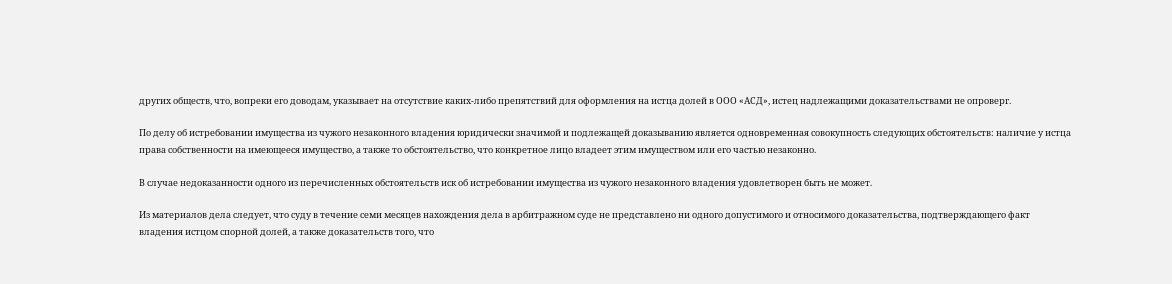других обществ, что, вопреки его доводам, указывает на отсутствие каких-либо препятствий для оформления на истца долей в ООО «АСД», истец надлежащими доказательствами не опроверг.

По делу об истребовании имущества из чужого незаконного владения юридически значимой и подлежащей доказыванию является одновременная совокупность следующих обстоятельств: наличие у истца права собственности на имеющееся имущество, а также то обстоятельство, что конкретное лицо владеет этим имуществом или его частью незаконно.

В случае недоказанности одного из перечисленных обстоятельств иск об истребовании имущества из чужого незаконного владения удовлетворен быть не может.

Из материалов дела следует, что суду в течение семи месяцев нахождения дела в арбитражном суде не представлено ни одного допустимого и относимого доказательства, подтверждающего факт владения истцом спорной долей, а также доказательств того, что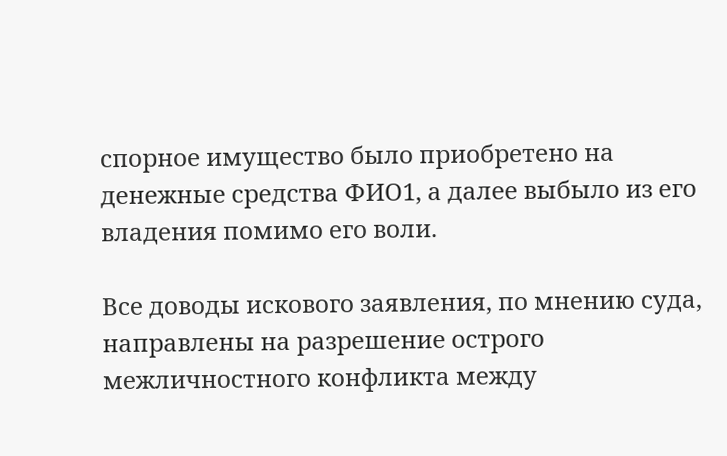спорное имущество было приобретено на денежные средства ФИО1, а далее выбыло из его владения помимо его воли.

Все доводы искового заявления, по мнению суда, направлены на разрешение острого межличностного конфликта между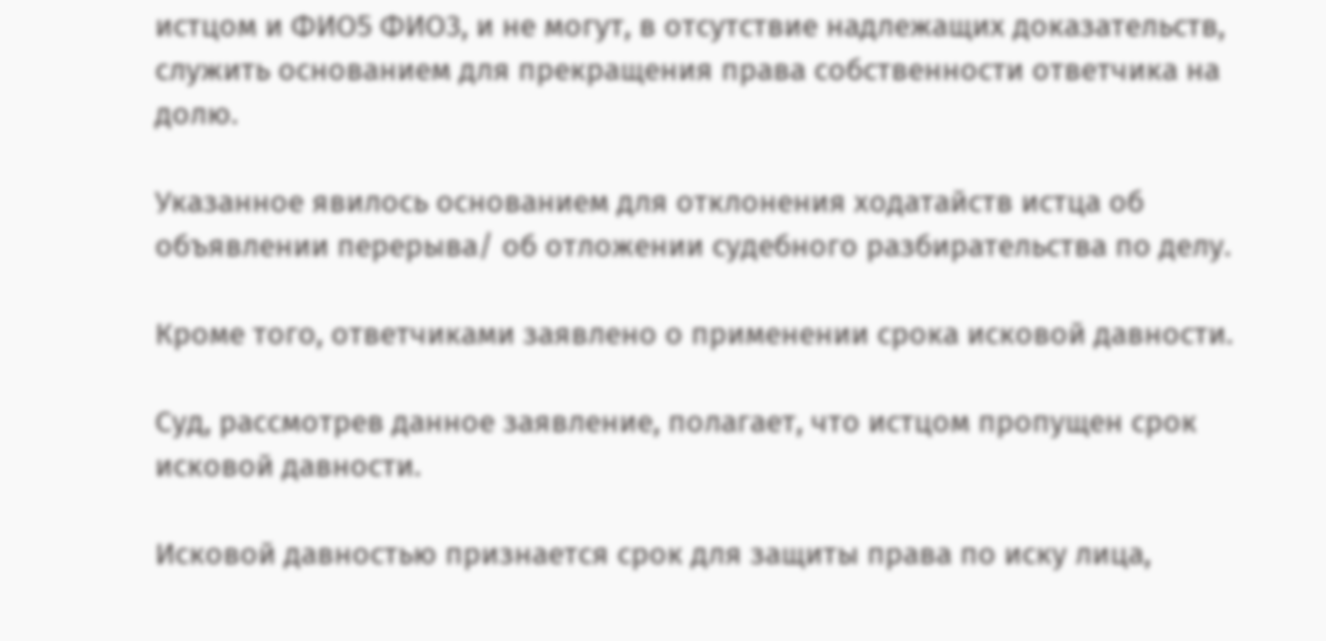истцом и ФИО5 ФИО3, и не могут, в отсутствие надлежащих доказательств, служить основанием для прекращения права собственности ответчика на долю.

Указанное явилось основанием для отклонения ходатайств истца об объявлении перерыва/ об отложении судебного разбирательства по делу.

Кроме того, ответчиками заявлено о применении срока исковой давности.

Суд, рассмотрев данное заявление, полагает, что истцом пропущен срок исковой давности.

Исковой давностью признается срок для защиты права по иску лица,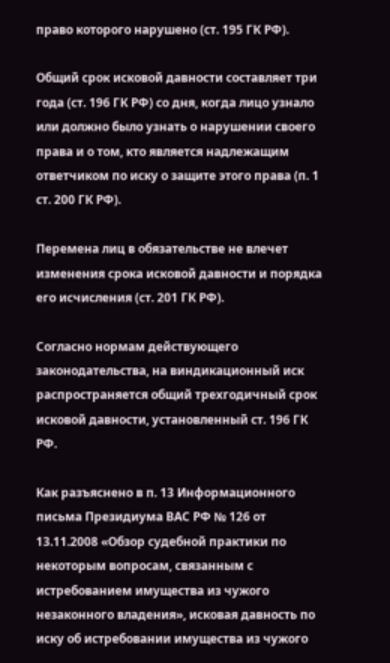право которого нарушено (ст. 195 ГК РФ).

Общий срок исковой давности составляет три года (ст. 196 ГК РФ) со дня, когда лицо узнало или должно было узнать о нарушении своего права и о том, кто является надлежащим ответчиком по иску о защите этого права (п. 1 ст. 200 ГК РФ).

Перемена лиц в обязательстве не влечет изменения срока исковой давности и порядка его исчисления (ст. 201 ГК РФ).

Согласно нормам действующего законодательства, на виндикационный иск распространяется общий трехгодичный срок исковой давности, установленный ст. 196 ГК РФ.

Как разъяснено в п. 13 Информационного письма Президиума ВАС РФ № 126 от 13.11.2008 «Обзор судебной практики по некоторым вопросам, связанным с истребованием имущества из чужого незаконного владения», исковая давность по иску об истребовании имущества из чужого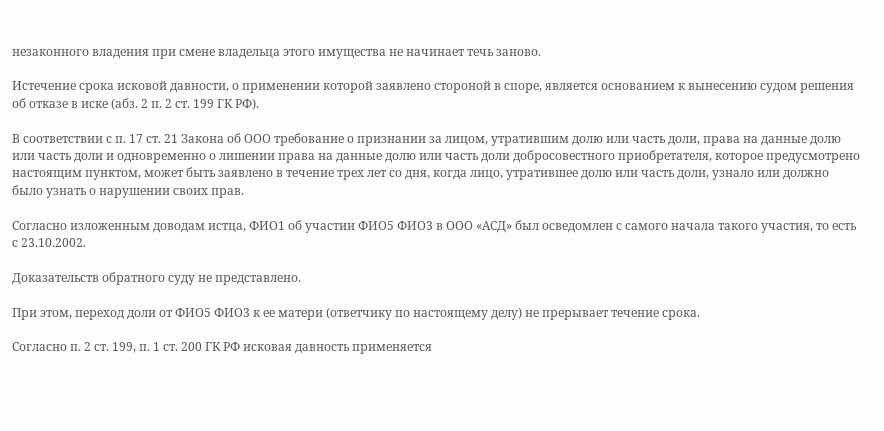незаконного владения при смене владельца этого имущества не начинает течь заново.

Истечение срока исковой давности, о применении которой заявлено стороной в споре, является основанием к вынесению судом решения об отказе в иске (абз. 2 п. 2 ст. 199 ГК РФ).

В соответствии с п. 17 ст. 21 Закона об ООО требование о признании за лицом, утратившим долю или часть доли, права на данные долю или часть доли и одновременно о лишении права на данные долю или часть доли добросовестного приобретателя, которое предусмотрено настоящим пунктом, может быть заявлено в течение трех лет со дня, когда лицо, утратившее долю или часть доли, узнало или должно было узнать о нарушении своих прав.

Согласно изложенным доводам истца, ФИО1 об участии ФИО5 ФИО3 в ООО «АСД» был осведомлен с самого начала такого участия, то есть с 23.10.2002.

Доказательств обратного суду не представлено.

При этом, переход доли от ФИО5 ФИО3 к ее матери (ответчику по настоящему делу) не прерывает течение срока.

Согласно п. 2 ст. 199, п. 1 ст. 200 ГК РФ исковая давность применяется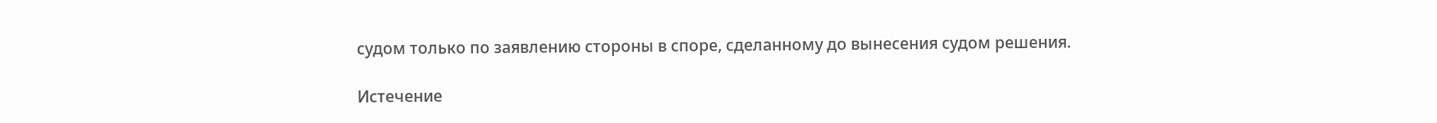судом только по заявлению стороны в споре, сделанному до вынесения судом решения.

Истечение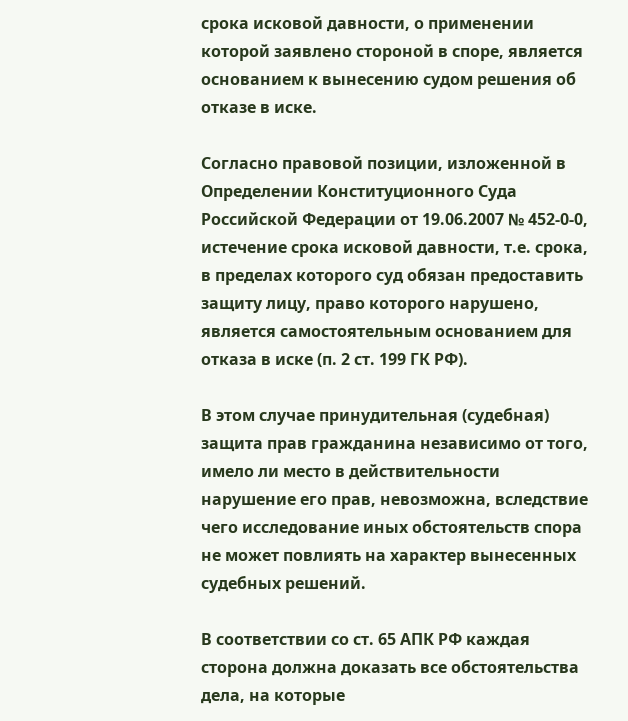срока исковой давности, о применении которой заявлено стороной в споре, является основанием к вынесению судом решения об отказе в иске.

Согласно правовой позиции, изложенной в Определении Конституционного Суда Российской Федерации от 19.06.2007 № 452-0-0, истечение срока исковой давности, т.е. срока, в пределах которого суд обязан предоставить защиту лицу, право которого нарушено, является самостоятельным основанием для отказа в иске (п. 2 ст. 199 ГК РФ).

В этом случае принудительная (судебная) защита прав гражданина независимо от того, имело ли место в действительности нарушение его прав, невозможна, вследствие чего исследование иных обстоятельств спора не может повлиять на характер вынесенных судебных решений.

В соответствии со ст. 65 АПК РФ каждая сторона должна доказать все обстоятельства дела, на которые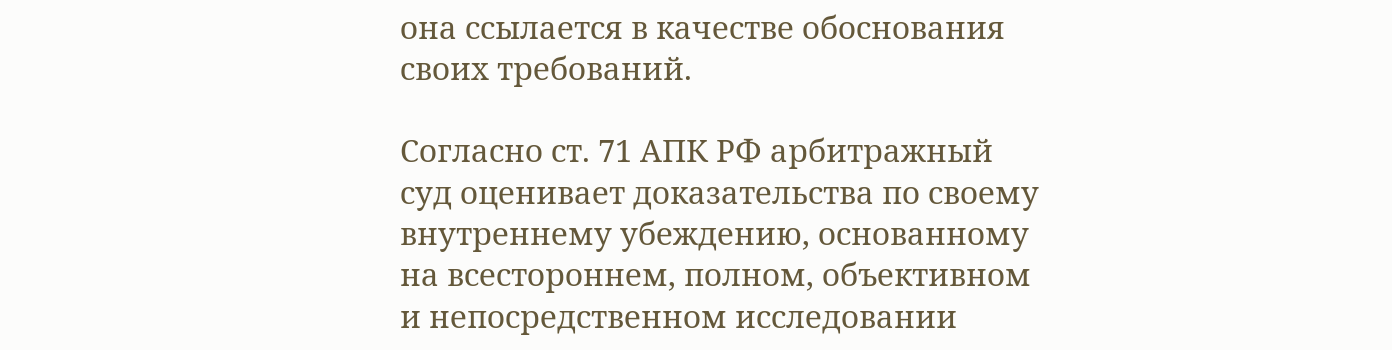она ссылается в качестве обоснования своих требований.

Согласно ст. 71 АПК РФ арбитражный суд оценивает доказательства по своему внутреннему убеждению, основанному на всестороннем, полном, объективном и непосредственном исследовании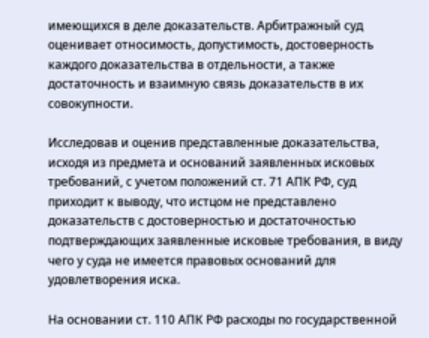имеющихся в деле доказательств. Арбитражный суд оценивает относимость, допустимость, достоверность каждого доказательства в отдельности, а также достаточность и взаимную связь доказательств в их совокупности.

Исследовав и оценив представленные доказательства, исходя из предмета и оснований заявленных исковых требований, с учетом положений ст. 71 АПК РФ, суд приходит к выводу, что истцом не представлено доказательств с достоверностью и достаточностью подтверждающих заявленные исковые требования, в виду чего у суда не имеется правовых оснований для удовлетворения иска.

На основании ст. 110 АПК РФ расходы по государственной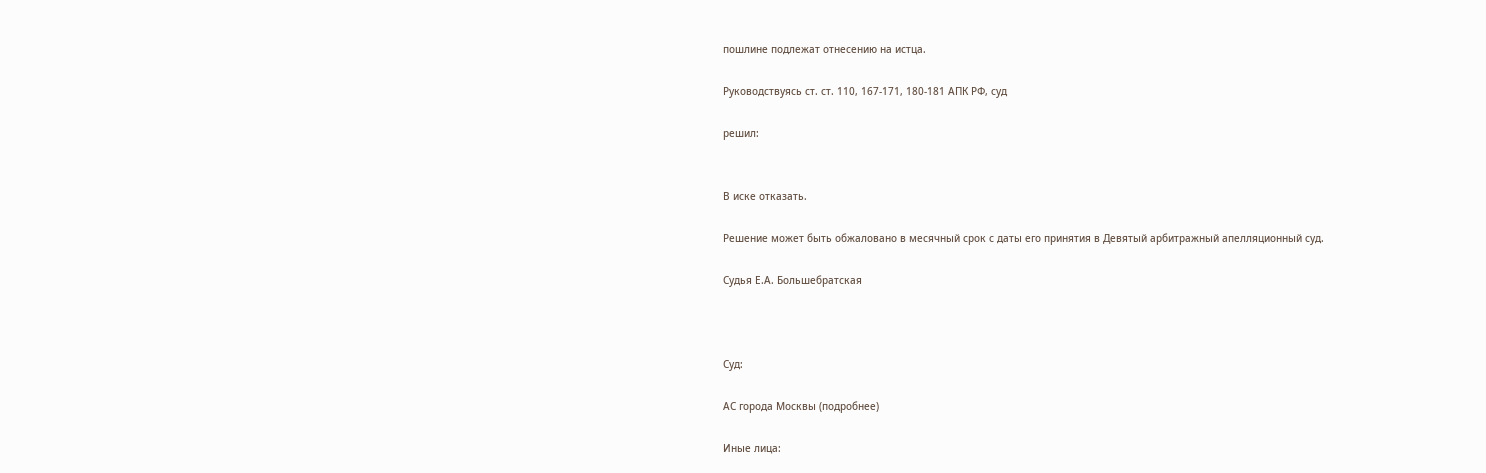пошлине подлежат отнесению на истца.

Руководствуясь ст. ст. 110, 167-171, 180-181 АПК РФ, суд

решил:


В иске отказать.

Решение может быть обжаловано в месячный срок с даты его принятия в Девятый арбитражный апелляционный суд.

Судья Е.А. Большебратская



Суд:

АС города Москвы (подробнее)

Иные лица: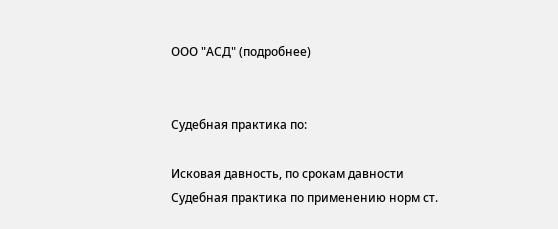ООО "АСД" (подробнее)


Судебная практика по:

Исковая давность, по срокам давности
Судебная практика по применению норм ст.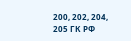200, 202, 204, 205 ГК РФ